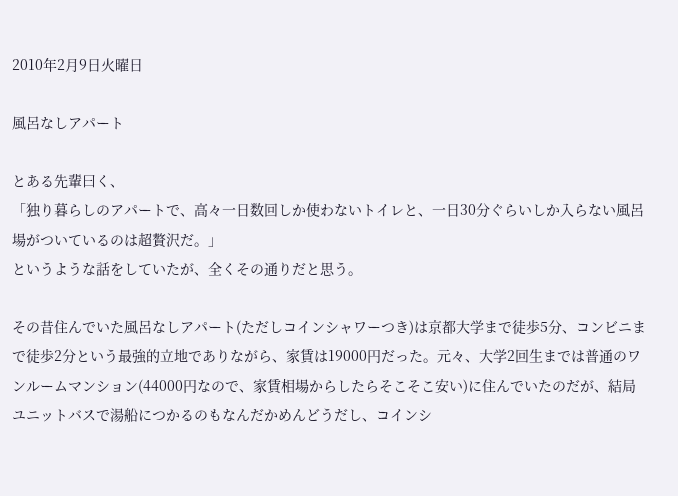2010年2月9日火曜日

風呂なしアパート

とある先輩曰く、
「独り暮らしのアパートで、高々一日数回しか使わないトイレと、一日30分ぐらいしか入らない風呂場がついているのは超贅沢だ。」
というような話をしていたが、全くその通りだと思う。

その昔住んでいた風呂なしアパート(ただしコインシャワーつき)は京都大学まで徒歩5分、コンビニまで徒歩2分という最強的立地でありながら、家賃は19000円だった。元々、大学2回生までは普通のワンルームマンション(44000円なので、家賃相場からしたらそこそこ安い)に住んでいたのだが、結局ユニットバスで湯船につかるのもなんだかめんどうだし、コインシ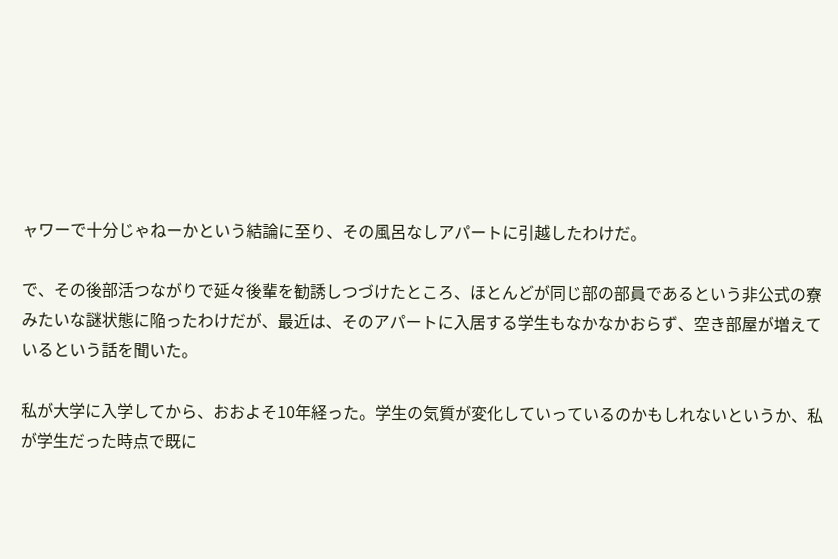ャワーで十分じゃねーかという結論に至り、その風呂なしアパートに引越したわけだ。

で、その後部活つながりで延々後輩を勧誘しつづけたところ、ほとんどが同じ部の部員であるという非公式の寮みたいな謎状態に陥ったわけだが、最近は、そのアパートに入居する学生もなかなかおらず、空き部屋が増えているという話を聞いた。

私が大学に入学してから、おおよそ10年経った。学生の気質が変化していっているのかもしれないというか、私が学生だった時点で既に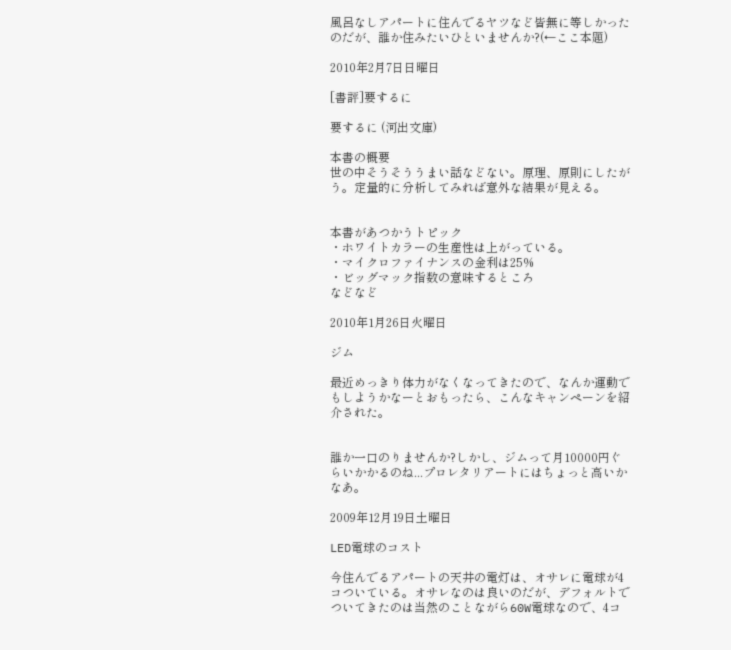風呂なしアパートに住んでるヤツなど皆無に等しかったのだが、誰か住みたいひといませんか?(←ここ本題)

2010年2月7日日曜日

[書評]要するに

要するに (河出文庫)

本書の概要
世の中そうそううまい話などない。原理、原則にしたがう。定量的に分析してみれば意外な結果が見える。


本書があつかうトピック
・ホワイトカラーの生産性は上がっている。
・マイクロファイナンスの金利は25%
・ビッグマック指数の意味するところ
などなど

2010年1月26日火曜日

ジム

最近めっきり体力がなくなってきたので、なんか運動でもしようかなーとおもったら、こんなキャンペーンを紹介された。


誰か一口のりませんか?しかし、ジムって月10000円ぐらいかかるのね...プロレタリアートにはちょっと高いかなあ。

2009年12月19日土曜日

LED電球のコスト

今住んでるアパートの天井の電灯は、オサレに電球が4コついている。オサレなのは良いのだが、デフォルトでついてきたのは当然のことながら60W電球なので、4コ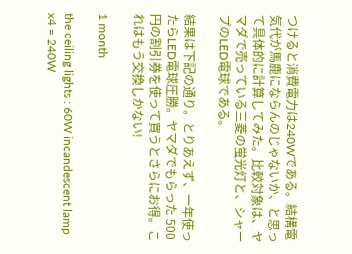つけると消費電力は240Wである。結構電気代が馬鹿にならんのじゃないか、と思って具体的に計算してみた。比較対象は、ヤマダで売っている三菱の蛍光灯と、シャープのLED電球である。

結果は下記の通り。とりあえず、一年使ったらLED電球圧勝。ヤマダでもらった 500円の割引券を使って買うとさらにお得。これはもう交換しかない!

1 month

the ceiling lights : 60W incandescent lamp x4 = 240W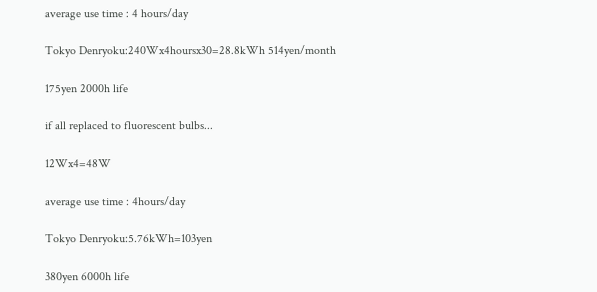average use time : 4 hours/day

Tokyo Denryoku:240Wx4hoursx30=28.8kWh 514yen/month

175yen 2000h life

if all replaced to fluorescent bulbs...

12Wx4=48W

average use time : 4hours/day

Tokyo Denryoku:5.76kWh=103yen

380yen 6000h life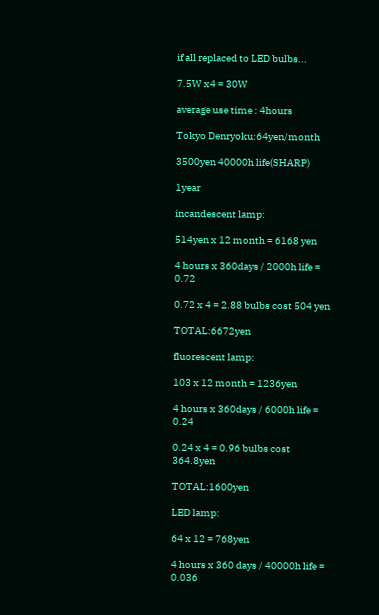if all replaced to LED bulbs...

7.5W x4 = 30W

average use time : 4hours

Tokyo Denryoku:64yen/month

3500yen 40000h life(SHARP)

1year

incandescent lamp:

514yen x 12 month = 6168 yen

4 hours x 360days / 2000h life = 0.72

0.72 x 4 = 2.88 bulbs cost 504 yen

TOTAL:6672yen

fluorescent lamp:

103 x 12 month = 1236yen

4 hours x 360days / 6000h life = 0.24

0.24 x 4 = 0.96 bulbs cost 364.8yen

TOTAL:1600yen

LED lamp:

64 x 12 = 768yen

4 hours x 360 days / 40000h life = 0.036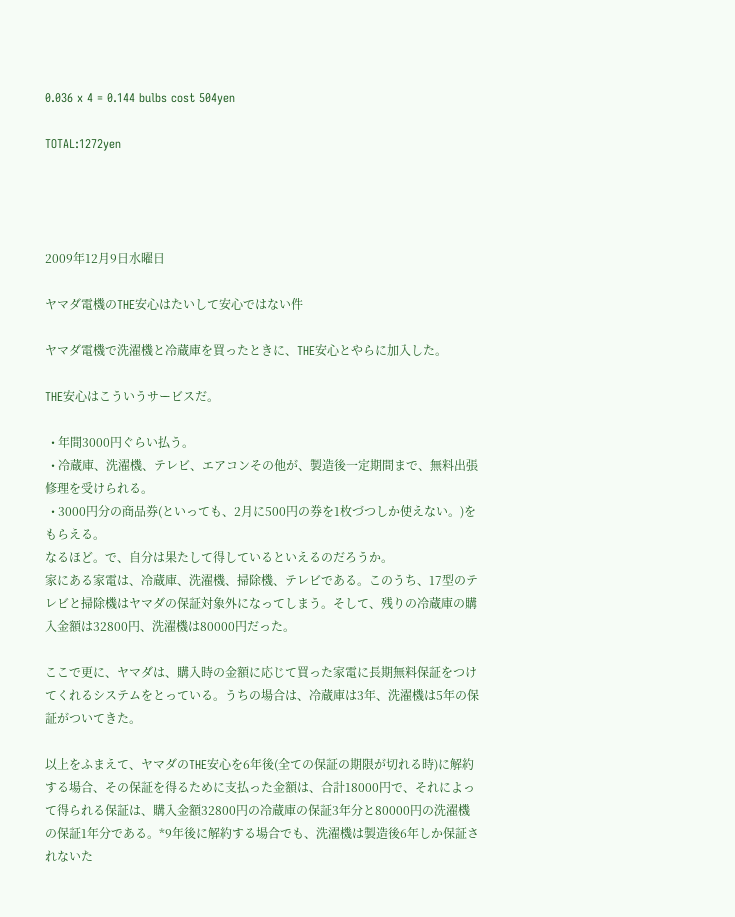0.036 x 4 = 0.144 bulbs cost 504yen

TOTAL:1272yen




2009年12月9日水曜日

ヤマダ電機のTHE安心はたいして安心ではない件

ヤマダ電機で洗濯機と冷蔵庫を買ったときに、THE安心とやらに加入した。

THE安心はこういうサービスだ。

  • 年間3000円ぐらい払う。
  • 冷蔵庫、洗濯機、テレビ、エアコンその他が、製造後一定期間まで、無料出張修理を受けられる。
  • 3000円分の商品券(といっても、2月に500円の券を1枚づつしか使えない。)をもらえる。
なるほど。で、自分は果たして得しているといえるのだろうか。
家にある家電は、冷蔵庫、洗濯機、掃除機、テレビである。このうち、17型のテレビと掃除機はヤマダの保証対象外になってしまう。そして、残りの冷蔵庫の購入金額は32800円、洗濯機は80000円だった。

ここで更に、ヤマダは、購入時の金額に応じて買った家電に長期無料保証をつけてくれるシステムをとっている。うちの場合は、冷蔵庫は3年、洗濯機は5年の保証がついてきた。

以上をふまえて、ヤマダのTHE安心を6年後(全ての保証の期限が切れる時)に解約する場合、その保証を得るために支払った金額は、合計18000円で、それによって得られる保証は、購入金額32800円の冷蔵庫の保証3年分と80000円の洗濯機の保証1年分である。*9年後に解約する場合でも、洗濯機は製造後6年しか保証されないた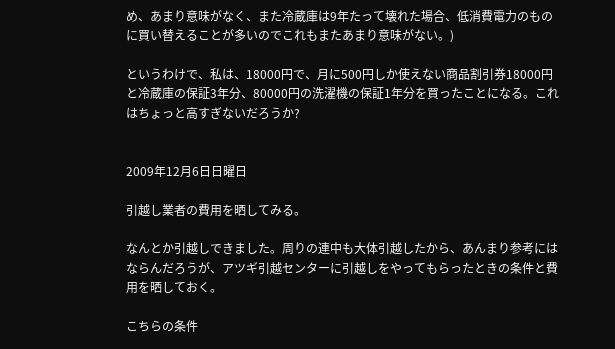め、あまり意味がなく、また冷蔵庫は9年たって壊れた場合、低消費電力のものに買い替えることが多いのでこれもまたあまり意味がない。)

というわけで、私は、18000円で、月に500円しか使えない商品割引券18000円と冷蔵庫の保証3年分、80000円の洗濯機の保証1年分を買ったことになる。これはちょっと高すぎないだろうか?


2009年12月6日日曜日

引越し業者の費用を晒してみる。

なんとか引越しできました。周りの連中も大体引越したから、あんまり参考にはならんだろうが、アツギ引越センターに引越しをやってもらったときの条件と費用を晒しておく。

こちらの条件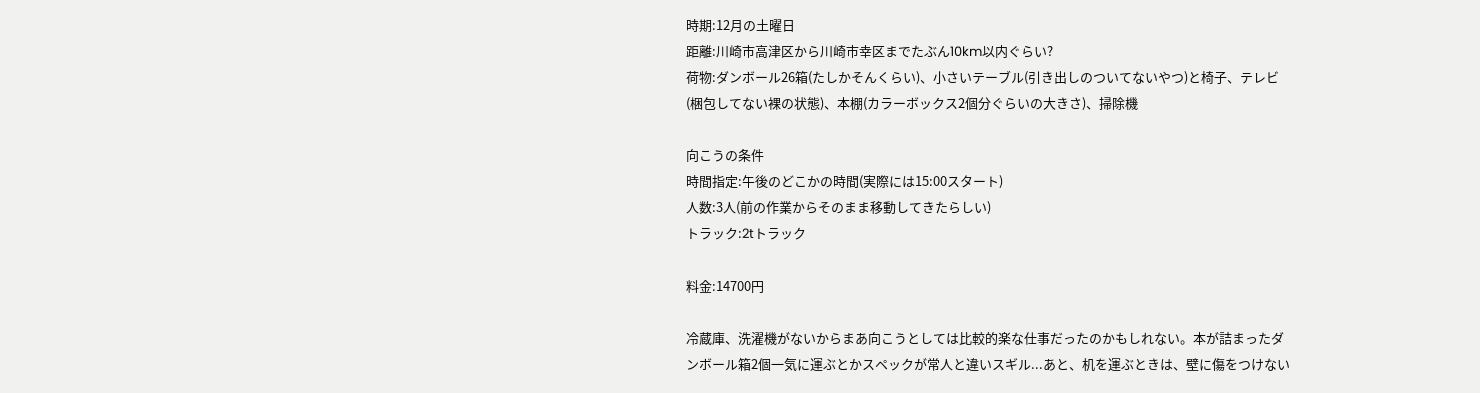時期:12月の土曜日
距離:川崎市高津区から川崎市幸区までたぶん10km以内ぐらい?
荷物:ダンボール26箱(たしかそんくらい)、小さいテーブル(引き出しのついてないやつ)と椅子、テレビ(梱包してない裸の状態)、本棚(カラーボックス2個分ぐらいの大きさ)、掃除機

向こうの条件
時間指定:午後のどこかの時間(実際には15:00スタート)
人数:3人(前の作業からそのまま移動してきたらしい)
トラック:2tトラック

料金:14700円

冷蔵庫、洗濯機がないからまあ向こうとしては比較的楽な仕事だったのかもしれない。本が詰まったダンボール箱2個一気に運ぶとかスペックが常人と違いスギル...あと、机を運ぶときは、壁に傷をつけない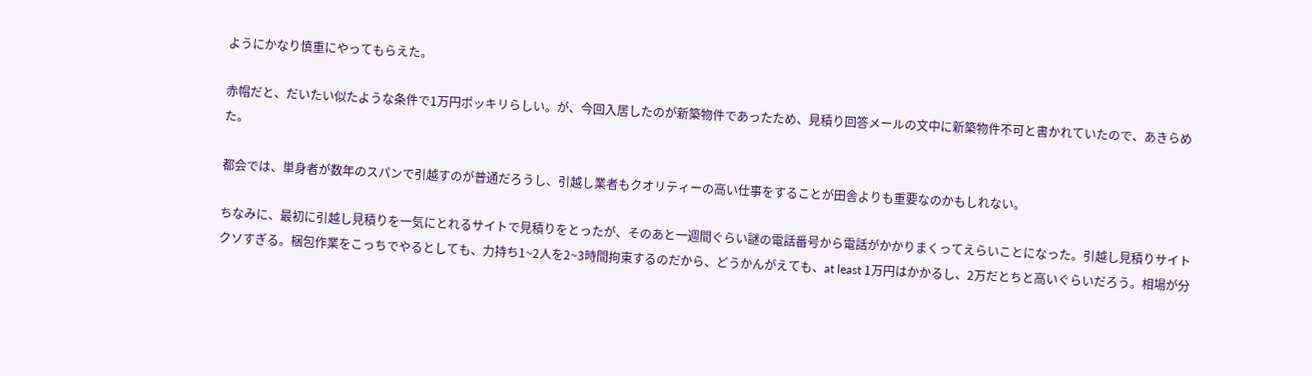ようにかなり慎重にやってもらえた。

赤帽だと、だいたい似たような条件で1万円ポッキリらしい。が、今回入居したのが新築物件であったため、見積り回答メールの文中に新築物件不可と書かれていたので、あきらめた。

都会では、単身者が数年のスパンで引越すのが普通だろうし、引越し業者もクオリティーの高い仕事をすることが田舎よりも重要なのかもしれない。

ちなみに、最初に引越し見積りを一気にとれるサイトで見積りをとったが、そのあと一週間ぐらい謎の電話番号から電話がかかりまくってえらいことになった。引越し見積りサイトクソすぎる。梱包作業をこっちでやるとしても、力持ち1~2人を2~3時間拘束するのだから、どうかんがえても、at least 1万円はかかるし、2万だとちと高いぐらいだろう。相場が分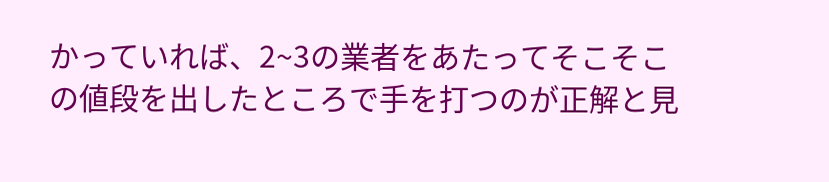かっていれば、2~3の業者をあたってそこそこの値段を出したところで手を打つのが正解と見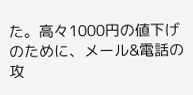た。高々1000円の値下げのために、メール&電話の攻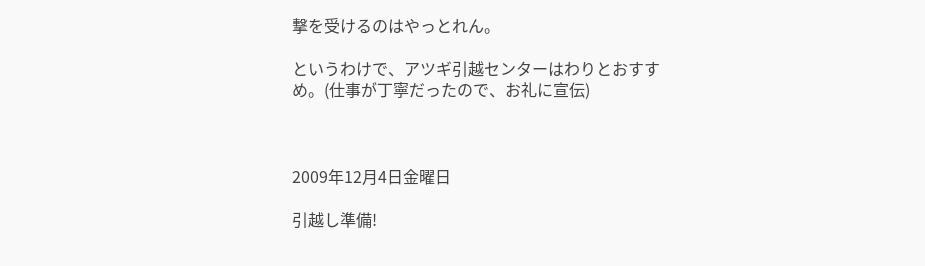撃を受けるのはやっとれん。

というわけで、アツギ引越センターはわりとおすすめ。(仕事が丁寧だったので、お礼に宣伝)



2009年12月4日金曜日

引越し準備!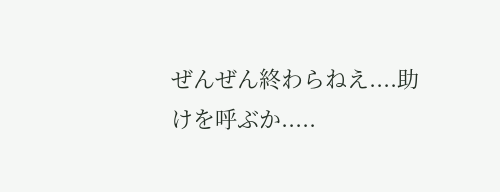ぜんぜん終わらねえ....助けを呼ぶか.....